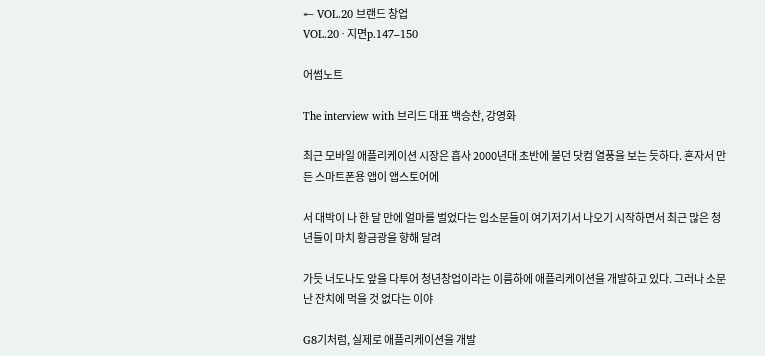← VOL.20 브랜드 창업
VOL.20 · 지면p.147–150

어썸노트

The interview with 브리드 대표 백승찬, 강영화

최근 모바일 애플리케이션 시장은 흡사 2000년대 초반에 불던 닷컴 열풍을 보는 듯하다. 혼자서 만든 스마트폰용 앱이 앱스토어에

서 대박이 나 한 달 만에 얼마를 벌었다는 입소문들이 여기저기서 나오기 시작하면서 최근 많은 청년들이 마치 황금광을 향해 달려

가듯 너도나도 앞을 다투어 청년창업이라는 이름하에 애플리케이션을 개발하고 있다. 그러나 소문 난 잔치에 먹을 것 없다는 이야

G8기처럼, 실제로 애플리케이션을 개발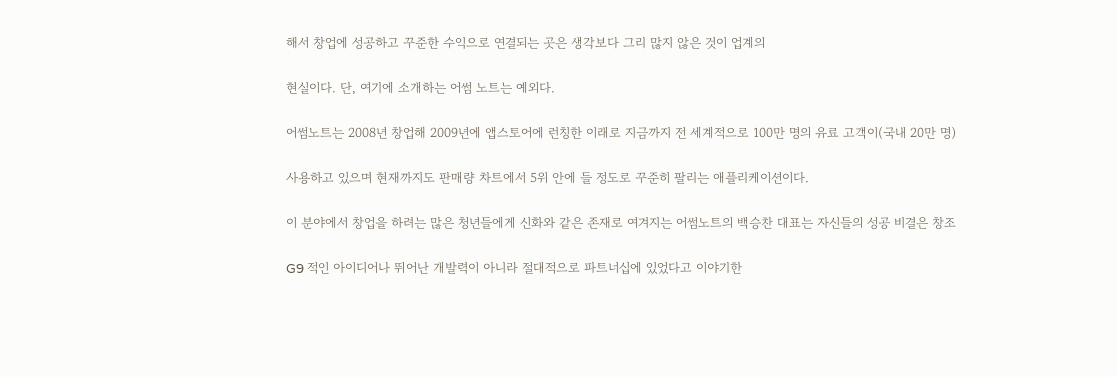해서 창업에 성공하고 꾸준한 수익으로 연결되는 곳은 생각보다 그리 많지 않은 것이 업계의

현실이다. 단, 여기에 소개하는 어썸 노트는 예외다.

어썸노트는 2008년 창업해 2009년에 앱스토어에 런칭한 이래로 지금까지 전 세계적으로 100만 명의 유료 고객이(국내 20만 명)

사용하고 있으며 현재까지도 판매량 차트에서 5위 안에 들 정도로 꾸준히 팔리는 애플리케이션이다.

이 분야에서 창업을 하려는 많은 청년들에게 신화와 같은 존재로 여겨지는 어썸노트의 백승찬 대표는 자신들의 성공 비결은 창조

G9 적인 아이디어나 뛰어난 개발력이 아니라 절대적으로 파트너십에 있었다고 이야기한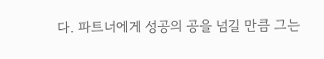다. 파트너에게 성공의 공을 넘길 만큼 그는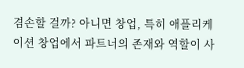겸손할 걸까? 아니면 창업, 특히 애플리케이션 창업에서 파트너의 존재와 역할이 사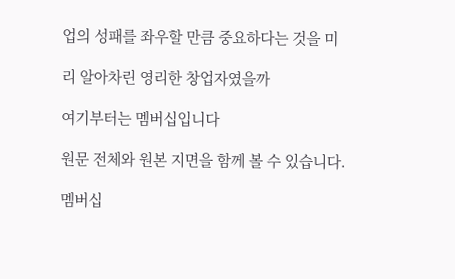업의 성패를 좌우할 만큼 중요하다는 것을 미

리 알아차린 영리한 창업자였을까

여기부터는 멤버십입니다

원문 전체와 원본 지면을 함께 볼 수 있습니다.

멤버십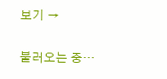보기 →

불러오는 중…